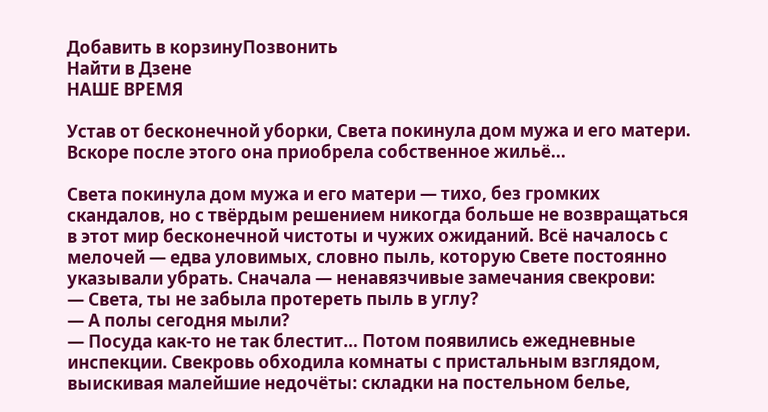Добавить в корзинуПозвонить
Найти в Дзене
НАШЕ ВРЕМЯ

Устав от бесконечной уборки, Света покинула дом мужа и его матери. Вскоре после этого она приобрела собственное жильё...

Света покинула дом мужа и его матери — тихо, без громких скандалов, но с твёрдым решением никогда больше не возвращаться в этот мир бесконечной чистоты и чужих ожиданий. Всё началось с мелочей — едва уловимых, словно пыль, которую Свете постоянно указывали убрать. Сначала — ненавязчивые замечания свекрови:
— Света, ты не забыла протереть пыль в углу?
— А полы сегодня мыли?
— Посуда как‑то не так блестит… Потом появились ежедневные инспекции. Свекровь обходила комнаты с пристальным взглядом, выискивая малейшие недочёты: складки на постельном белье,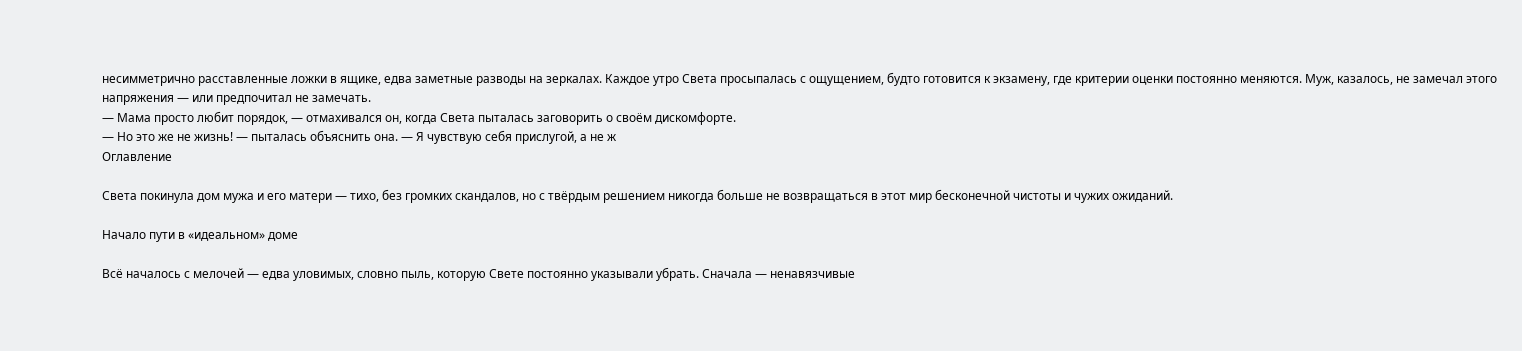несимметрично расставленные ложки в ящике, едва заметные разводы на зеркалах. Каждое утро Света просыпалась с ощущением, будто готовится к экзамену, где критерии оценки постоянно меняются. Муж, казалось, не замечал этого напряжения — или предпочитал не замечать.
— Мама просто любит порядок, — отмахивался он, когда Света пыталась заговорить о своём дискомфорте.
— Но это же не жизнь! — пыталась объяснить она. — Я чувствую себя прислугой, а не ж
Оглавление

Света покинула дом мужа и его матери — тихо, без громких скандалов, но с твёрдым решением никогда больше не возвращаться в этот мир бесконечной чистоты и чужих ожиданий.

Начало пути в «идеальном» доме

Всё началось с мелочей — едва уловимых, словно пыль, которую Свете постоянно указывали убрать. Сначала — ненавязчивые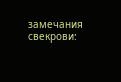замечания свекрови: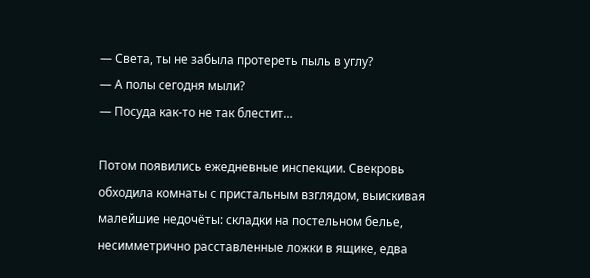— Света, ты не забыла протереть пыль в углу?
— А полы сегодня мыли?
— Посуда как‑то не так блестит…

Потом появились ежедневные инспекции. Свекровь обходила комнаты с пристальным взглядом, выискивая малейшие недочёты: складки на постельном белье, несимметрично расставленные ложки в ящике, едва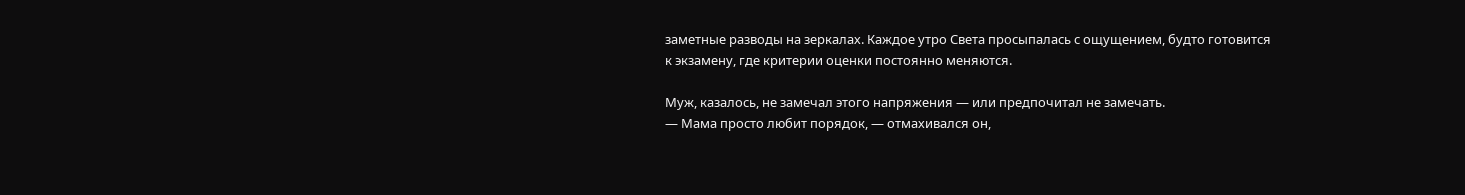заметные разводы на зеркалах. Каждое утро Света просыпалась с ощущением, будто готовится к экзамену, где критерии оценки постоянно меняются.

Муж, казалось, не замечал этого напряжения — или предпочитал не замечать.
— Мама просто любит порядок, — отмахивался он,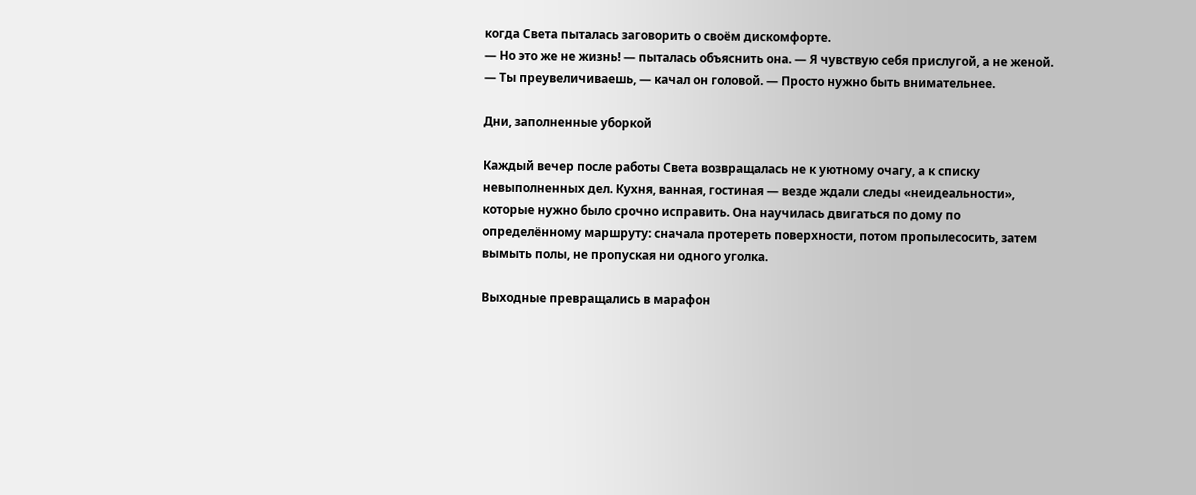когда Света пыталась заговорить о своём дискомфорте.
— Но это же не жизнь! — пыталась объяснить она. — Я чувствую себя прислугой, а не женой.
— Ты преувеличиваешь, — качал он головой. — Просто нужно быть внимательнее.

Дни, заполненные уборкой

Каждый вечер после работы Света возвращалась не к уютному очагу, а к списку невыполненных дел. Кухня, ванная, гостиная — везде ждали следы «неидеальности», которые нужно было срочно исправить. Она научилась двигаться по дому по определённому маршруту: сначала протереть поверхности, потом пропылесосить, затем вымыть полы, не пропуская ни одного уголка.

Выходные превращались в марафон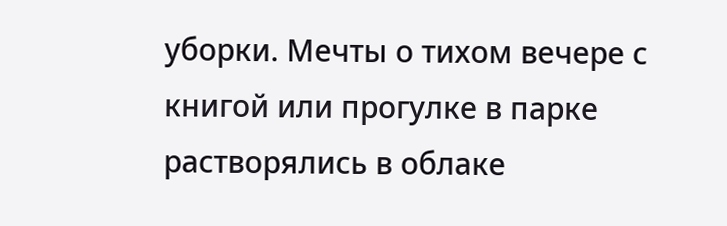уборки. Мечты о тихом вечере с книгой или прогулке в парке растворялись в облаке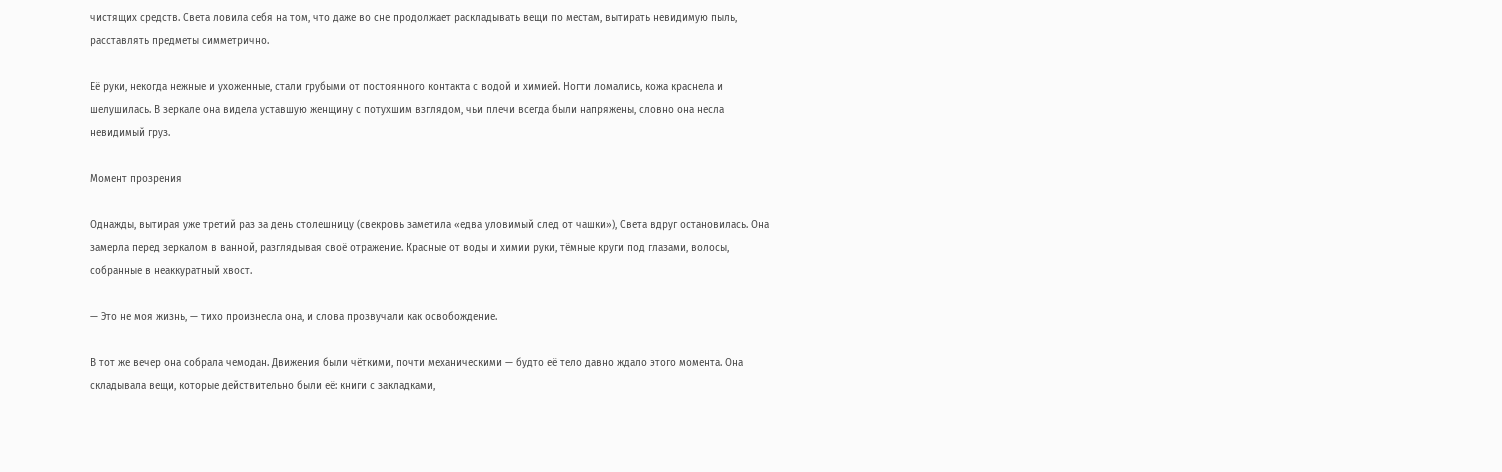чистящих средств. Света ловила себя на том, что даже во сне продолжает раскладывать вещи по местам, вытирать невидимую пыль, расставлять предметы симметрично.

Её руки, некогда нежные и ухоженные, стали грубыми от постоянного контакта с водой и химией. Ногти ломались, кожа краснела и шелушилась. В зеркале она видела уставшую женщину с потухшим взглядом, чьи плечи всегда были напряжены, словно она несла невидимый груз.

Момент прозрения

Однажды, вытирая уже третий раз за день столешницу (свекровь заметила «едва уловимый след от чашки»), Света вдруг остановилась. Она замерла перед зеркалом в ванной, разглядывая своё отражение. Красные от воды и химии руки, тёмные круги под глазами, волосы, собранные в неаккуратный хвост.

— Это не моя жизнь, — тихо произнесла она, и слова прозвучали как освобождение.

В тот же вечер она собрала чемодан. Движения были чёткими, почти механическими — будто её тело давно ждало этого момента. Она складывала вещи, которые действительно были её: книги с закладками,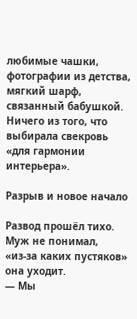любимые чашки, фотографии из детства, мягкий шарф, связанный бабушкой. Ничего из того, что выбирала свекровь «для гармонии интерьера».

Разрыв и новое начало

Развод прошёл тихо. Муж не понимал, «из‑за каких пустяков» она уходит.
— Мы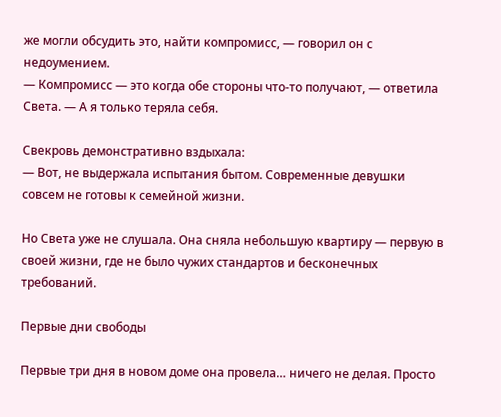же могли обсудить это, найти компромисс, — говорил он с недоумением.
— Компромисс — это когда обе стороны что‑то получают, — ответила Света. — А я только теряла себя.

Свекровь демонстративно вздыхала:
— Вот, не выдержала испытания бытом. Современные девушки совсем не готовы к семейной жизни.

Но Света уже не слушала. Она сняла небольшую квартиру — первую в своей жизни, где не было чужих стандартов и бесконечных требований.

Первые дни свободы

Первые три дня в новом доме она провела… ничего не делая. Просто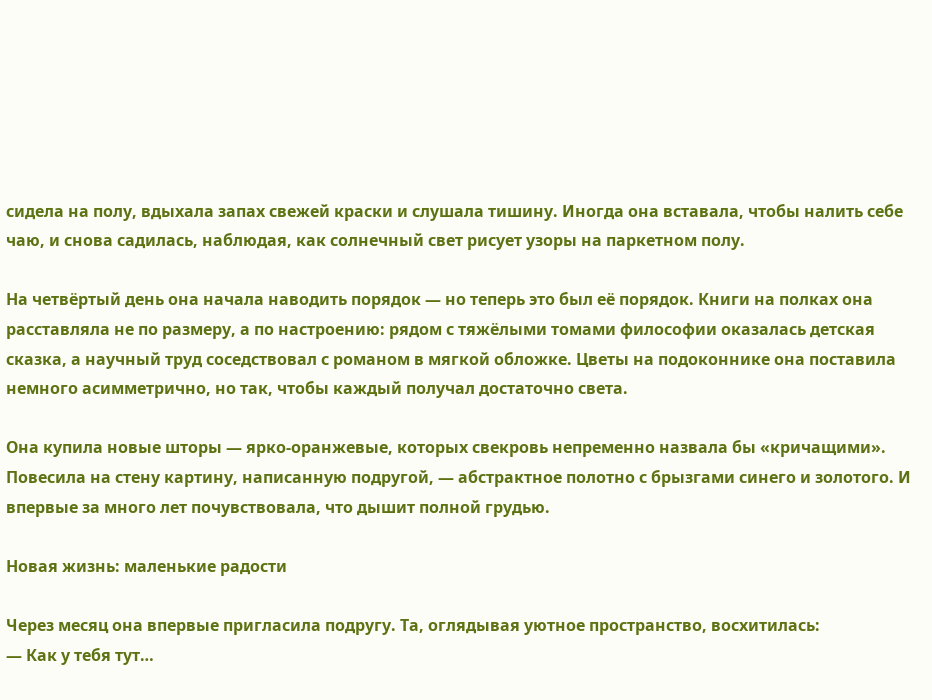сидела на полу, вдыхала запах свежей краски и слушала тишину. Иногда она вставала, чтобы налить себе чаю, и снова садилась, наблюдая, как солнечный свет рисует узоры на паркетном полу.

На четвёртый день она начала наводить порядок — но теперь это был её порядок. Книги на полках она расставляла не по размеру, а по настроению: рядом с тяжёлыми томами философии оказалась детская сказка, а научный труд соседствовал с романом в мягкой обложке. Цветы на подоконнике она поставила немного асимметрично, но так, чтобы каждый получал достаточно света.

Она купила новые шторы — ярко‑оранжевые, которых свекровь непременно назвала бы «кричащими». Повесила на стену картину, написанную подругой, — абстрактное полотно с брызгами синего и золотого. И впервые за много лет почувствовала, что дышит полной грудью.

Новая жизнь: маленькие радости

Через месяц она впервые пригласила подругу. Та, оглядывая уютное пространство, восхитилась:
— Как у тебя тут…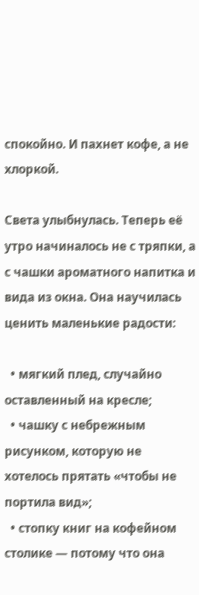спокойно. И пахнет кофе, а не хлоркой.

Света улыбнулась. Теперь её утро начиналось не с тряпки, а с чашки ароматного напитка и вида из окна. Она научилась ценить маленькие радости:

  • мягкий плед, случайно оставленный на кресле;
  • чашку с небрежным рисунком, которую не хотелось прятать «чтобы не портила вид»;
  • стопку книг на кофейном столике — потому что она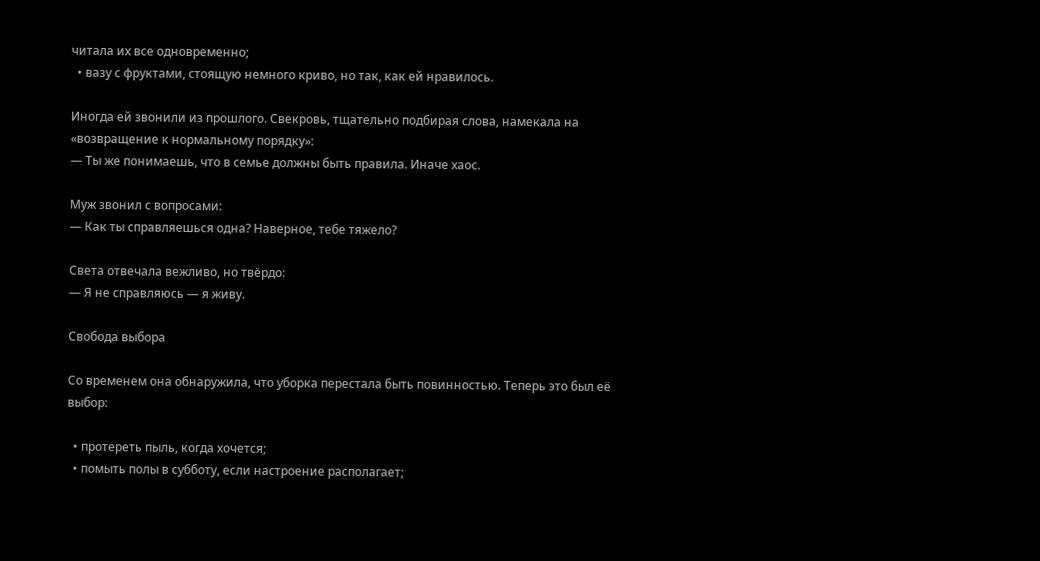читала их все одновременно;
  • вазу с фруктами, стоящую немного криво, но так, как ей нравилось.

Иногда ей звонили из прошлого. Свекровь, тщательно подбирая слова, намекала на «возвращение к нормальному порядку»:
— Ты же понимаешь, что в семье должны быть правила. Иначе хаос.

Муж звонил с вопросами:
— Как ты справляешься одна? Наверное, тебе тяжело?

Света отвечала вежливо, но твёрдо:
— Я не справляюсь — я живу.

Свобода выбора

Со временем она обнаружила, что уборка перестала быть повинностью. Теперь это был её выбор:

  • протереть пыль, когда хочется;
  • помыть полы в субботу, если настроение располагает;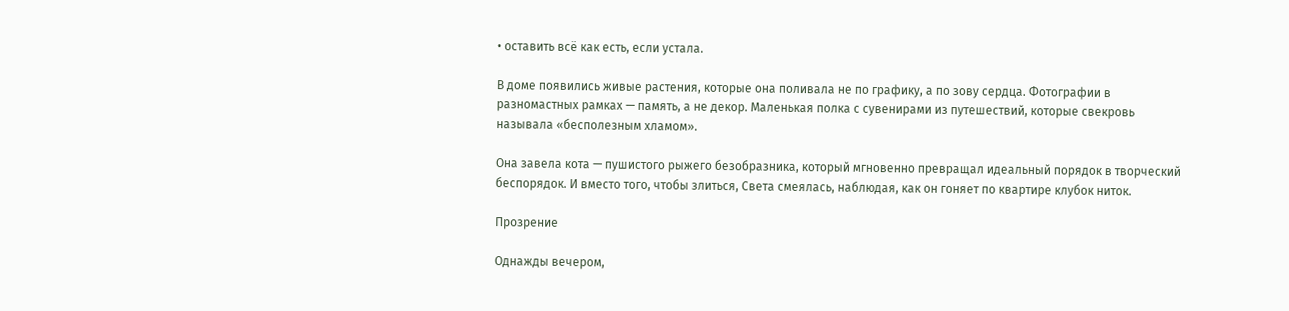• оставить всё как есть, если устала.

В доме появились живые растения, которые она поливала не по графику, а по зову сердца. Фотографии в разномастных рамках — память, а не декор. Маленькая полка с сувенирами из путешествий, которые свекровь называла «бесполезным хламом».

Она завела кота — пушистого рыжего безобразника, который мгновенно превращал идеальный порядок в творческий беспорядок. И вместо того, чтобы злиться, Света смеялась, наблюдая, как он гоняет по квартире клубок ниток.

Прозрение

Однажды вечером,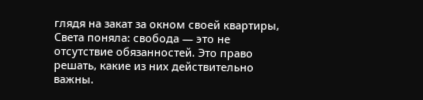глядя на закат за окном своей квартиры, Света поняла: свобода — это не отсутствие обязанностей. Это право решать, какие из них действительно важны.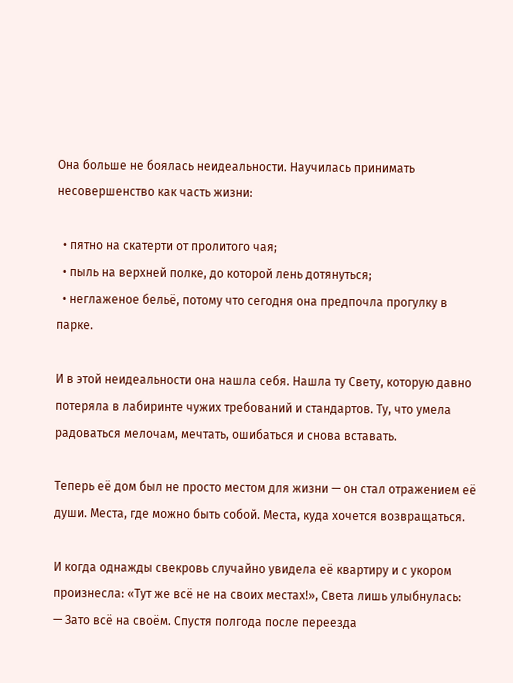Она больше не боялась неидеальности. Научилась принимать несовершенство как часть жизни:

  • пятно на скатерти от пролитого чая;
  • пыль на верхней полке, до которой лень дотянуться;
  • неглаженое бельё, потому что сегодня она предпочла прогулку в парке.

И в этой неидеальности она нашла себя. Нашла ту Свету, которую давно потеряла в лабиринте чужих требований и стандартов. Ту, что умела радоваться мелочам, мечтать, ошибаться и снова вставать.

Теперь её дом был не просто местом для жизни — он стал отражением её души. Места, где можно быть собой. Места, куда хочется возвращаться.

И когда однажды свекровь случайно увидела её квартиру и с укором произнесла: «Тут же всё не на своих местах!», Света лишь улыбнулась:
— Зато всё на своём. Спустя полгода после переезда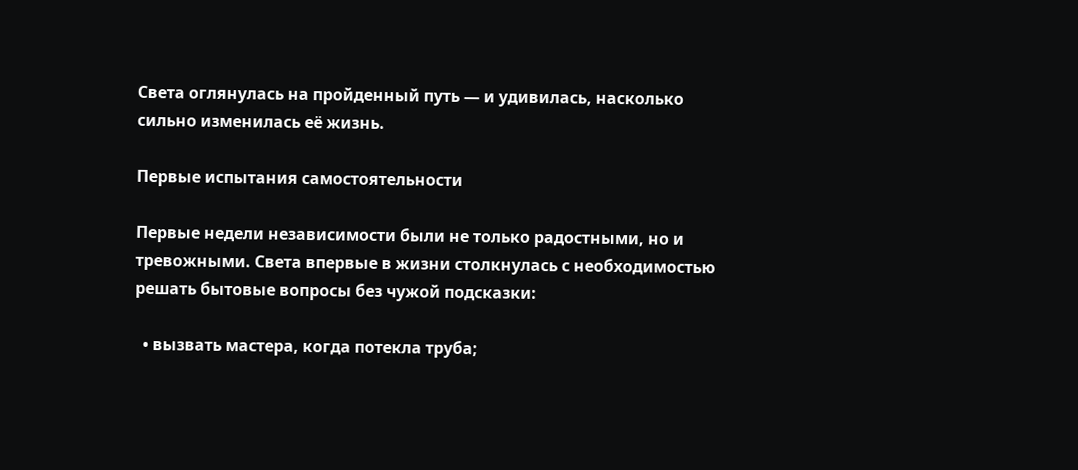Света оглянулась на пройденный путь — и удивилась, насколько сильно изменилась её жизнь.

Первые испытания самостоятельности

Первые недели независимости были не только радостными, но и тревожными. Света впервые в жизни столкнулась с необходимостью решать бытовые вопросы без чужой подсказки:

  • вызвать мастера, когда потекла труба;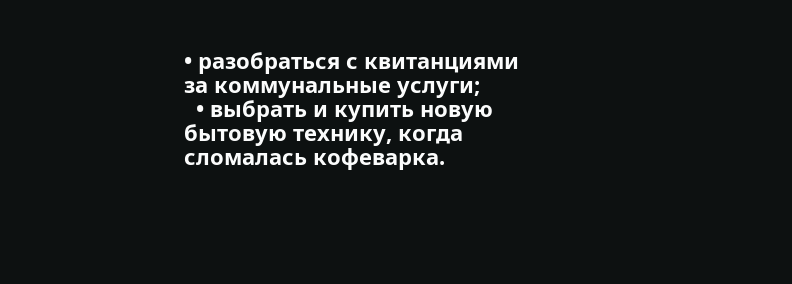• разобраться с квитанциями за коммунальные услуги;
  • выбрать и купить новую бытовую технику, когда сломалась кофеварка.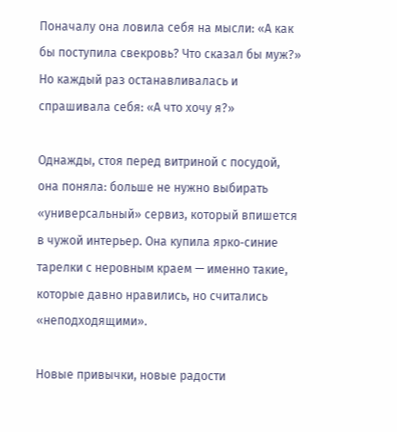Поначалу она ловила себя на мысли: «А как бы поступила свекровь? Что сказал бы муж?» Но каждый раз останавливалась и спрашивала себя: «А что хочу я?»

Однажды, стоя перед витриной с посудой, она поняла: больше не нужно выбирать «универсальный» сервиз, который впишется в чужой интерьер. Она купила ярко‑синие тарелки с неровным краем — именно такие, которые давно нравились, но считались «неподходящими».

Новые привычки, новые радости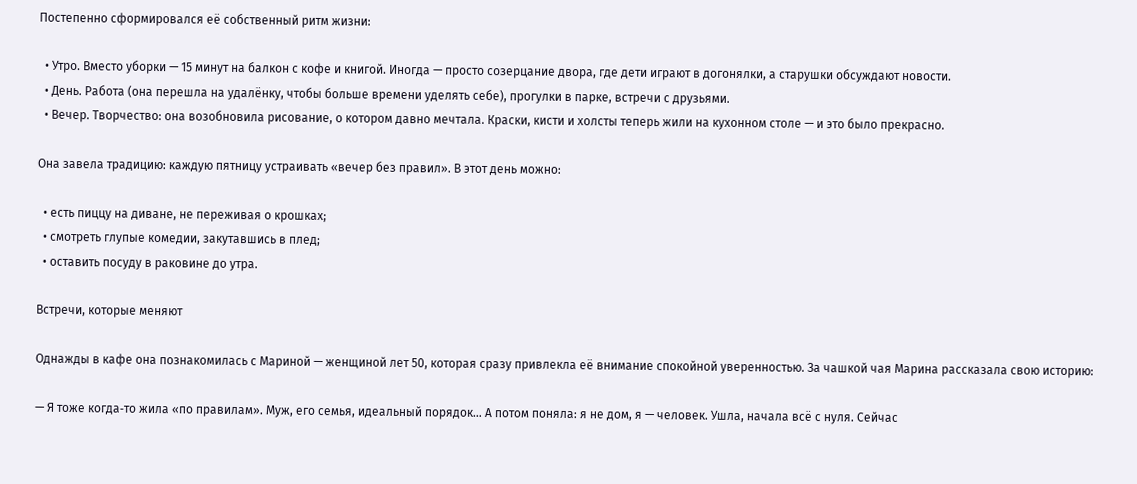Постепенно сформировался её собственный ритм жизни:

  • Утро. Вместо уборки — 15 минут на балкон с кофе и книгой. Иногда — просто созерцание двора, где дети играют в догонялки, а старушки обсуждают новости.
  • День. Работа (она перешла на удалёнку, чтобы больше времени уделять себе), прогулки в парке, встречи с друзьями.
  • Вечер. Творчество: она возобновила рисование, о котором давно мечтала. Краски, кисти и холсты теперь жили на кухонном столе — и это было прекрасно.

Она завела традицию: каждую пятницу устраивать «вечер без правил». В этот день можно:

  • есть пиццу на диване, не переживая о крошках;
  • смотреть глупые комедии, закутавшись в плед;
  • оставить посуду в раковине до утра.

Встречи, которые меняют

Однажды в кафе она познакомилась с Мариной — женщиной лет 50, которая сразу привлекла её внимание спокойной уверенностью. За чашкой чая Марина рассказала свою историю:

— Я тоже когда‑то жила «по правилам». Муж, его семья, идеальный порядок… А потом поняла: я не дом, я — человек. Ушла, начала всё с нуля. Сейчас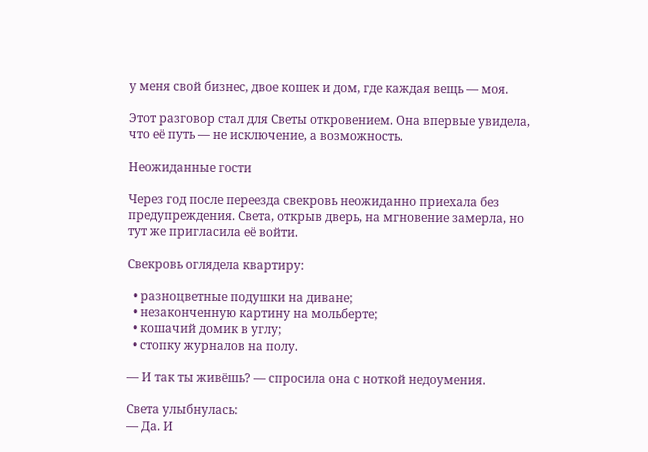у меня свой бизнес, двое кошек и дом, где каждая вещь — моя.

Этот разговор стал для Светы откровением. Она впервые увидела, что её путь — не исключение, а возможность.

Неожиданные гости

Через год после переезда свекровь неожиданно приехала без предупреждения. Света, открыв дверь, на мгновение замерла, но тут же пригласила её войти.

Свекровь оглядела квартиру:

  • разноцветные подушки на диване;
  • незаконченную картину на мольберте;
  • кошачий домик в углу;
  • стопку журналов на полу.

— И так ты живёшь? — спросила она с ноткой недоумения.

Света улыбнулась:
— Да. И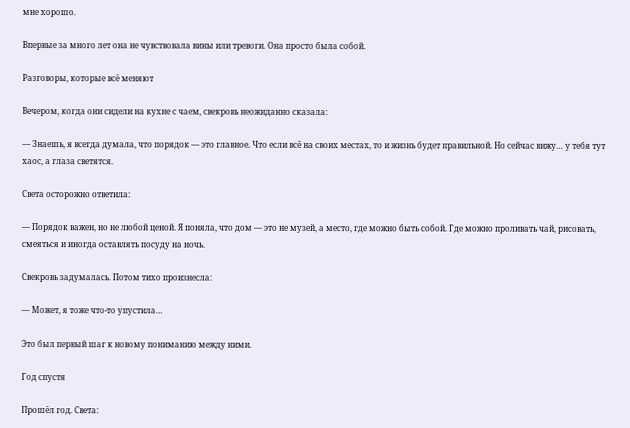мне хорошо.

Впервые за много лет она не чувствовала вины или тревоги. Она просто была собой.

Разговоры, которые всё меняют

Вечером, когда они сидели на кухне с чаем, свекровь неожиданно сказала:

— Знаешь, я всегда думала, что порядок — это главное. Что если всё на своих местах, то и жизнь будет правильной. Но сейчас вижу… у тебя тут хаос, а глаза светятся.

Света осторожно ответила:

— Порядок важен, но не любой ценой. Я поняла, что дом — это не музей, а место, где можно быть собой. Где можно проливать чай, рисовать, смеяться и иногда оставлять посуду на ночь.

Свекровь задумалась. Потом тихо произнесла:

— Может, я тоже что‑то упустила…

Это был первый шаг к новому пониманию между ними.

Год спустя

Прошёл год. Света: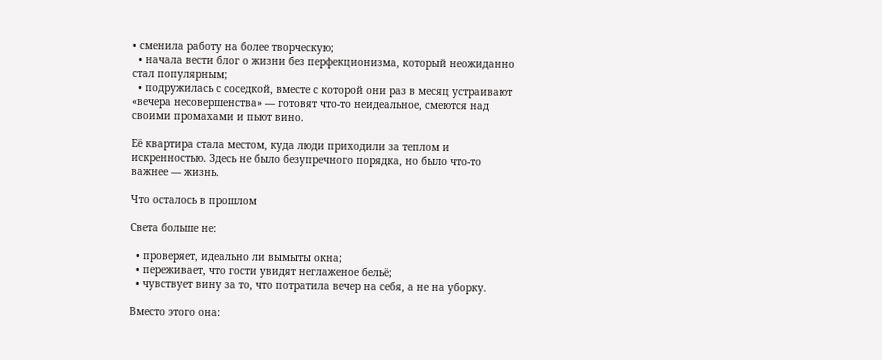• сменила работу на более творческую;
  • начала вести блог о жизни без перфекционизма, который неожиданно стал популярным;
  • подружилась с соседкой, вместе с которой они раз в месяц устраивают «вечера несовершенства» — готовят что‑то неидеальное, смеются над своими промахами и пьют вино.

Её квартира стала местом, куда люди приходили за теплом и искренностью. Здесь не было безупречного порядка, но было что‑то важнее — жизнь.

Что осталось в прошлом

Света больше не:

  • проверяет, идеально ли вымыты окна;
  • переживает, что гости увидят неглаженое бельё;
  • чувствует вину за то, что потратила вечер на себя, а не на уборку.

Вместо этого она: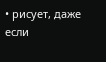• рисует, даже если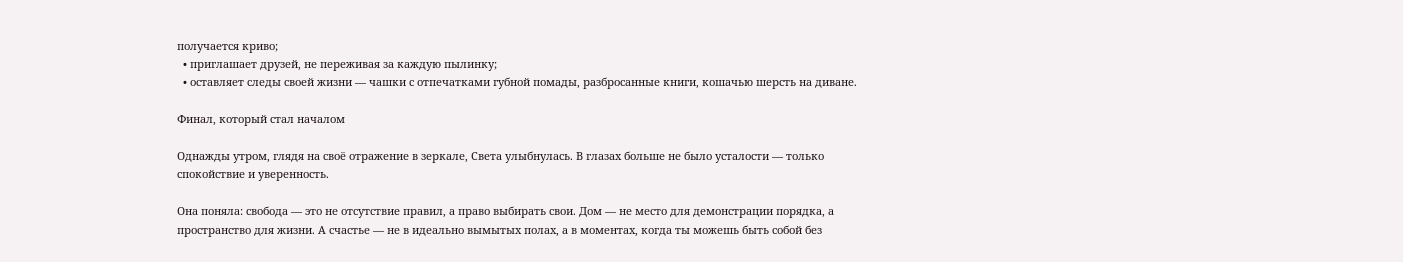получается криво;
  • приглашает друзей, не переживая за каждую пылинку;
  • оставляет следы своей жизни — чашки с отпечатками губной помады, разбросанные книги, кошачью шерсть на диване.

Финал, который стал началом

Однажды утром, глядя на своё отражение в зеркале, Света улыбнулась. В глазах больше не было усталости — только спокойствие и уверенность.

Она поняла: свобода — это не отсутствие правил, а право выбирать свои. Дом — не место для демонстрации порядка, а пространство для жизни. А счастье — не в идеально вымытых полах, а в моментах, когда ты можешь быть собой без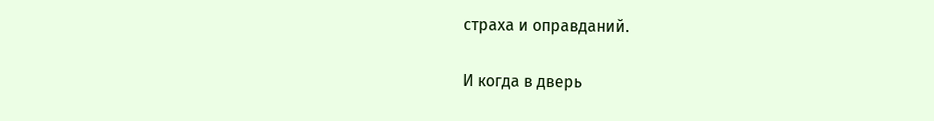страха и оправданий.

И когда в дверь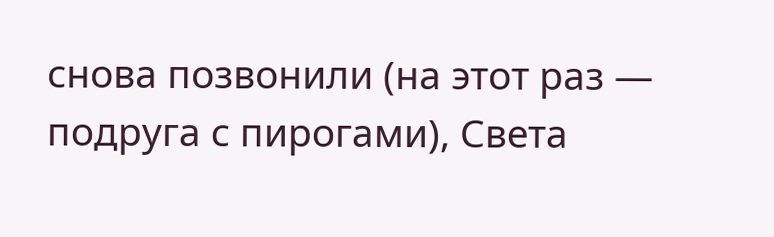снова позвонили (на этот раз — подруга с пирогами), Света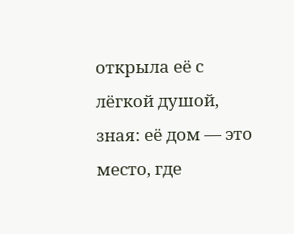открыла её с лёгкой душой, зная: её дом — это место, где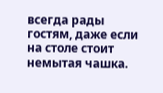всегда рады гостям, даже если на столе стоит немытая чашка.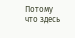Потому что здесь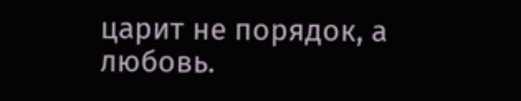царит не порядок, а любовь.